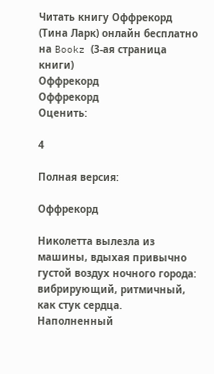Читать книгу Оффрекорд (Тина Ларк) онлайн бесплатно на Bookz (3-ая страница книги)
Оффрекорд
Оффрекорд
Оценить:

4

Полная версия:

Оффрекорд

Николетта вылезла из машины, вдыхая привычно густой воздух ночного города: вибрирующий, ритмичный, как стук сердца. Наполненный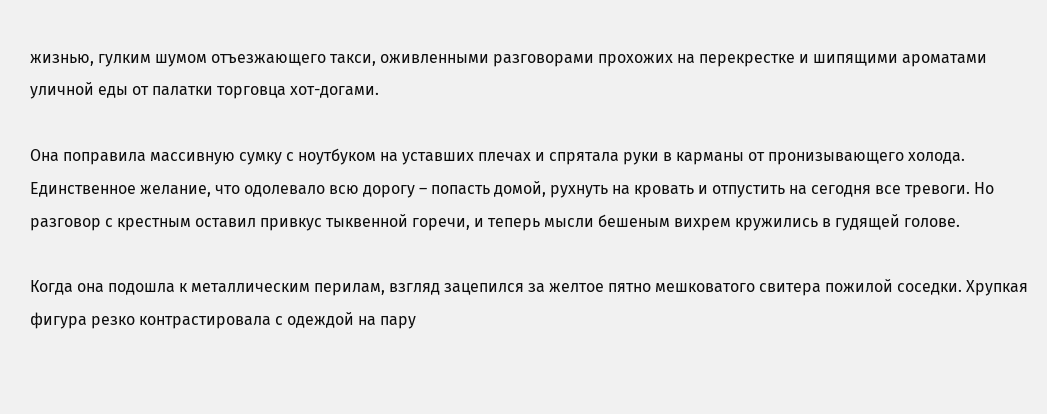жизнью, гулким шумом отъезжающего такси, оживленными разговорами прохожих на перекрестке и шипящими ароматами уличной еды от палатки торговца хот-догами.

Она поправила массивную сумку с ноутбуком на уставших плечах и спрятала руки в карманы от пронизывающего холода. Единственное желание, что одолевало всю дорогу – попасть домой, рухнуть на кровать и отпустить на сегодня все тревоги. Но разговор с крестным оставил привкус тыквенной горечи, и теперь мысли бешеным вихрем кружились в гудящей голове.

Когда она подошла к металлическим перилам, взгляд зацепился за желтое пятно мешковатого свитера пожилой соседки. Хрупкая фигура резко контрастировала с одеждой на пару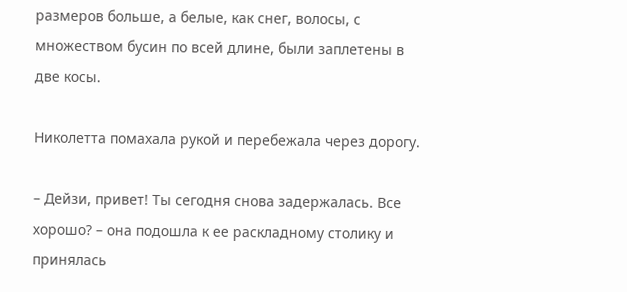размеров больше, а белые, как снег, волосы, с множеством бусин по всей длине, были заплетены в две косы.

Николетта помахала рукой и перебежала через дорогу.

– Дейзи, привет! Ты сегодня снова задержалась. Все хорошо? – она подошла к ее раскладному столику и принялась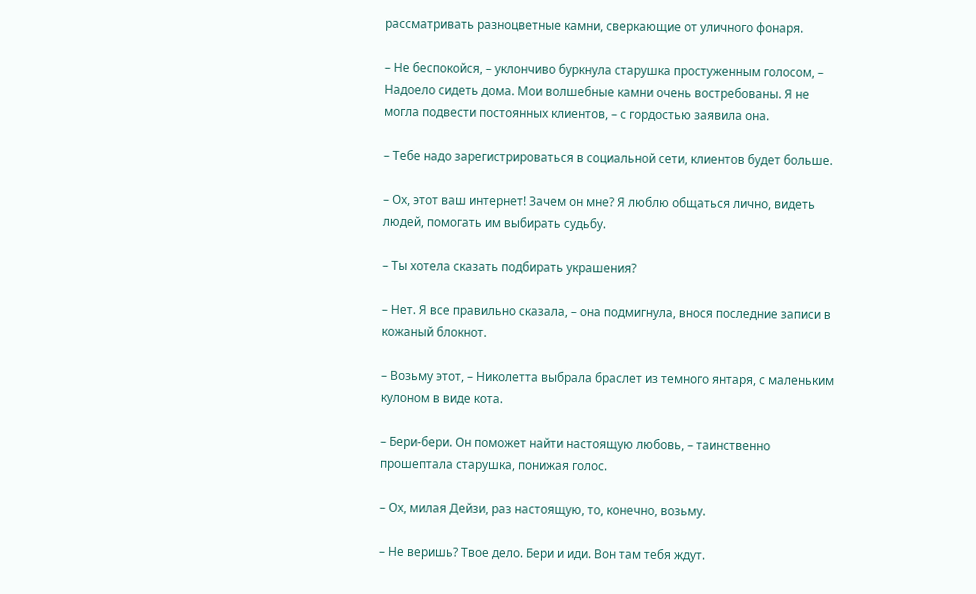рассматривать разноцветные камни, сверкающие от уличного фонаря.

– Не беспокойся, – уклончиво буркнула старушка простуженным голосом, – Надоело сидеть дома. Мои волшебные камни очень востребованы. Я не могла подвести постоянных клиентов, – с гордостью заявила она.

– Тебе надо зарегистрироваться в социальной сети, клиентов будет больше.

– Ох, этот ваш интернет! Зачем он мне? Я люблю общаться лично, видеть людей, помогать им выбирать судьбу.

– Ты хотела сказать подбирать украшения?

– Нет. Я все правильно сказала, – она подмигнула, внося последние записи в кожаный блокнот.

– Возьму этот, – Николетта выбрала браслет из темного янтаря, с маленьким кулоном в виде кота.

– Бери-бери. Он поможет найти настоящую любовь, – таинственно прошептала старушка, понижая голос.

– Ох, милая Дейзи, раз настоящую, то, конечно, возьму.

– Не веришь? Твое дело. Бери и иди. Вон там тебя ждут.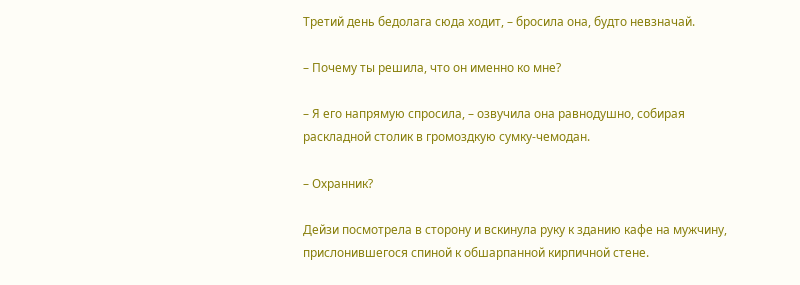Третий день бедолага сюда ходит, – бросила она, будто невзначай.

– Почему ты решила, что он именно ко мне?

– Я его напрямую спросила, – озвучила она равнодушно, собирая раскладной столик в громоздкую сумку-чемодан.

– Охранник?

Дейзи посмотрела в сторону и вскинула руку к зданию кафе на мужчину, прислонившегося спиной к обшарпанной кирпичной стене.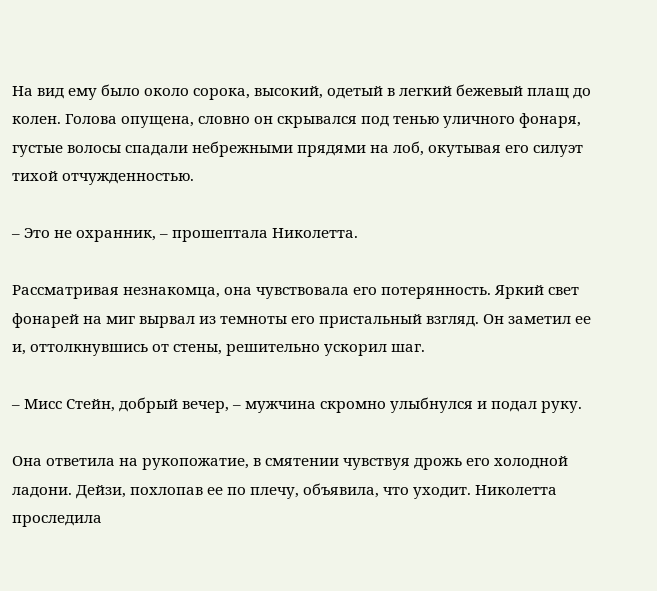На вид ему было около сорока, высокий, одетый в легкий бежевый плащ до колен. Голова опущена, словно он скрывался под тенью уличного фонаря, густые волосы спадали небрежными прядями на лоб, окутывая его силуэт тихой отчужденностью.

– Это не охранник, – прошептала Николетта.

Рассматривая незнакомца, она чувствовала его потерянность. Яркий свет фонарей на миг вырвал из темноты его пристальный взгляд. Он заметил ее и, оттолкнувшись от стены, решительно ускорил шаг.

– Мисс Стейн, добрый вечер, – мужчина скромно улыбнулся и подал руку.

Она ответила на рукопожатие, в смятении чувствуя дрожь его холодной ладони. Дейзи, похлопав ее по плечу, объявила, что уходит. Николетта проследила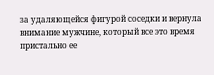за удаляющейся фигурой соседки и вернула внимание мужчине, который все это время пристально ее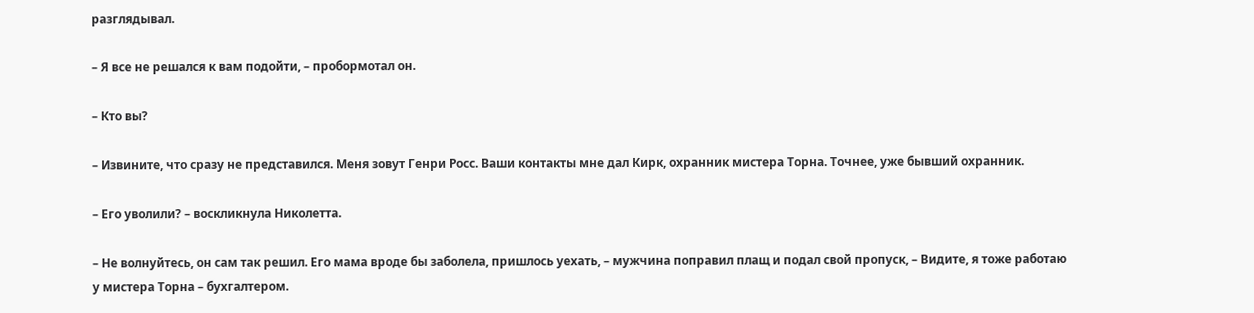разглядывал.

– Я все не решался к вам подойти, – пробормотал он.

– Кто вы?

– Извините, что сразу не представился. Меня зовут Генри Росс. Ваши контакты мне дал Кирк, охранник мистера Торна. Точнее, уже бывший охранник.

– Его уволили? – воскликнула Николетта.

– Не волнуйтесь, он сам так решил. Его мама вроде бы заболела, пришлось уехать, – мужчина поправил плащ и подал свой пропуск, – Видите, я тоже работаю у мистера Торна – бухгалтером.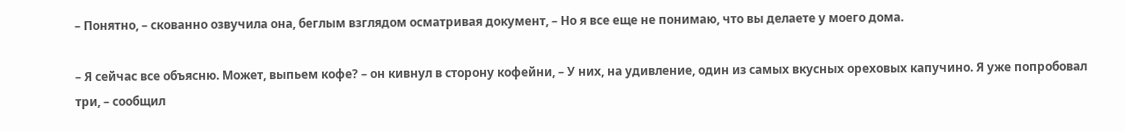– Понятно, – скованно озвучила она, беглым взглядом осматривая документ, – Но я все еще не понимаю, что вы делаете у моего дома.

– Я сейчас все объясню. Может, выпьем кофе? – он кивнул в сторону кофейни, – У них, на удивление, один из самых вкусных ореховых капучино. Я уже попробовал три, – сообщил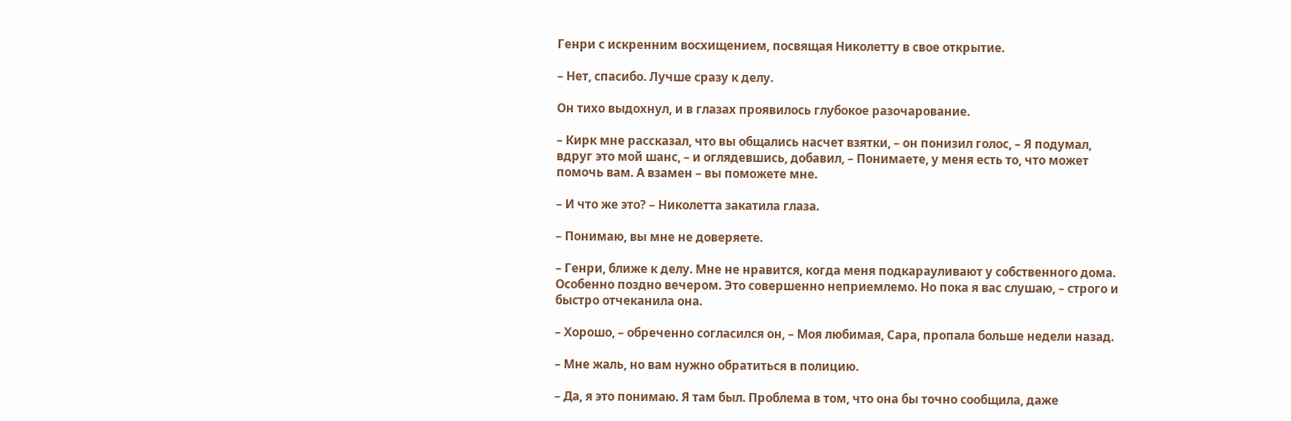Генри с искренним восхищением, посвящая Николетту в свое открытие.

– Нет, спасибо. Лучше сразу к делу.

Он тихо выдохнул, и в глазах проявилось глубокое разочарование.

– Кирк мне рассказал, что вы общались насчет взятки, – он понизил голос, – Я подумал, вдруг это мой шанс, – и оглядевшись, добавил, – Понимаете, у меня есть то, что может помочь вам. А взамен – вы поможете мне.

– И что же это? – Николетта закатила глаза.

– Понимаю, вы мне не доверяете.

– Генри, ближе к делу. Мне не нравится, когда меня подкарауливают у собственного дома. Особенно поздно вечером. Это совершенно неприемлемо. Но пока я вас слушаю, – строго и быстро отчеканила она.

– Хорошо, – обреченно согласился он, – Моя любимая, Сара, пропала больше недели назад.

– Мне жаль, но вам нужно обратиться в полицию.

– Да, я это понимаю. Я там был. Проблема в том, что она бы точно сообщила, даже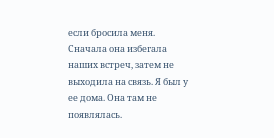если бросила меня. Сначала она избегала наших встреч, затем не выходила на связь. Я был у ее дома. Она там не появлялась.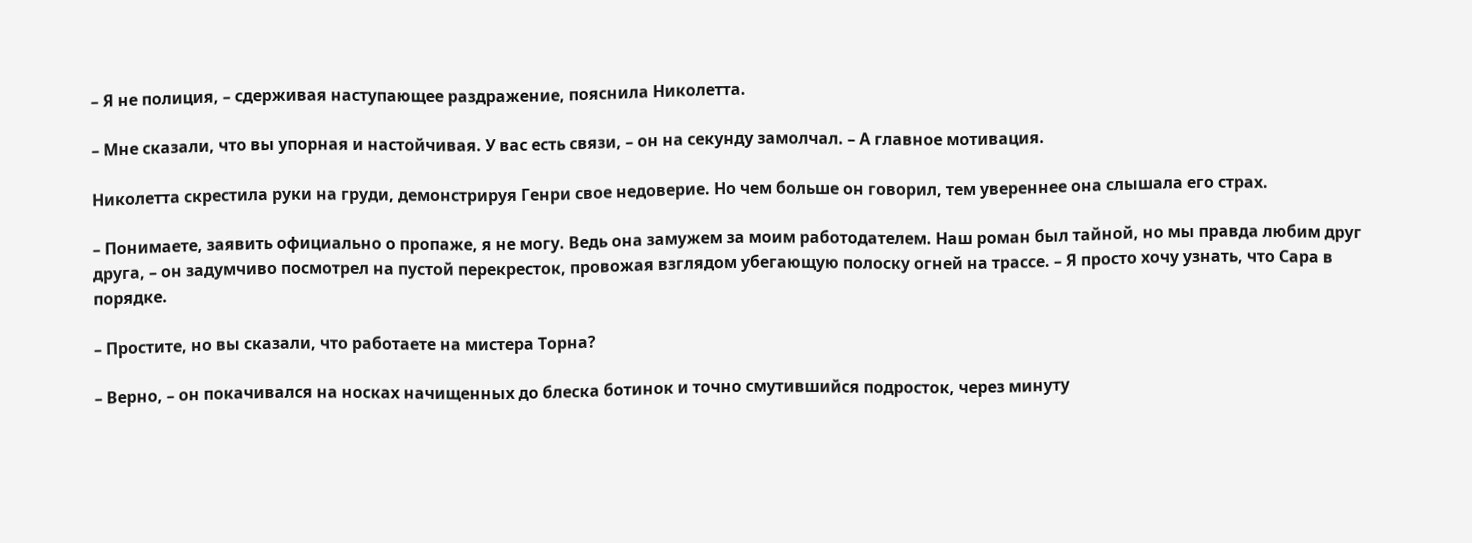– Я не полиция, – сдерживая наступающее раздражение, пояснила Николетта.

– Мне сказали, что вы упорная и настойчивая. У вас есть связи, – он на секунду замолчал. – А главное мотивация.

Николетта скрестила руки на груди, демонстрируя Генри свое недоверие. Но чем больше он говорил, тем увереннее она слышала его страх.

– Понимаете, заявить официально о пропаже, я не могу. Ведь она замужем за моим работодателем. Наш роман был тайной, но мы правда любим друг друга, – он задумчиво посмотрел на пустой перекресток, провожая взглядом убегающую полоску огней на трассе. – Я просто хочу узнать, что Сара в порядке.

– Простите, но вы сказали, что работаете на мистера Торна?

– Верно, – он покачивался на носках начищенных до блеска ботинок и точно смутившийся подросток, через минуту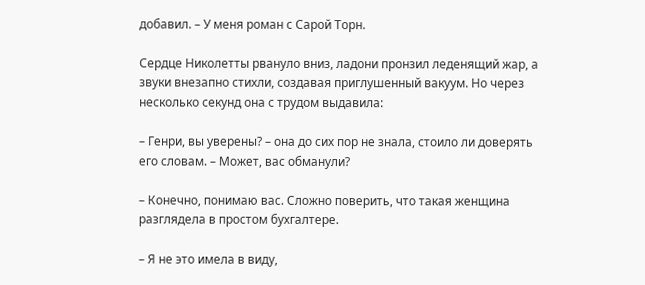добавил. – У меня роман с Сарой Торн.

Сердце Николетты рвануло вниз, ладони пронзил леденящий жар, а звуки внезапно стихли, создавая приглушенный вакуум. Но через несколько секунд она с трудом выдавила:

– Генри, вы уверены? – она до сих пор не знала, стоило ли доверять его словам. – Может, вас обманули?

– Конечно, понимаю вас. Сложно поверить, что такая женщина разглядела в простом бухгалтере.

– Я не это имела в виду,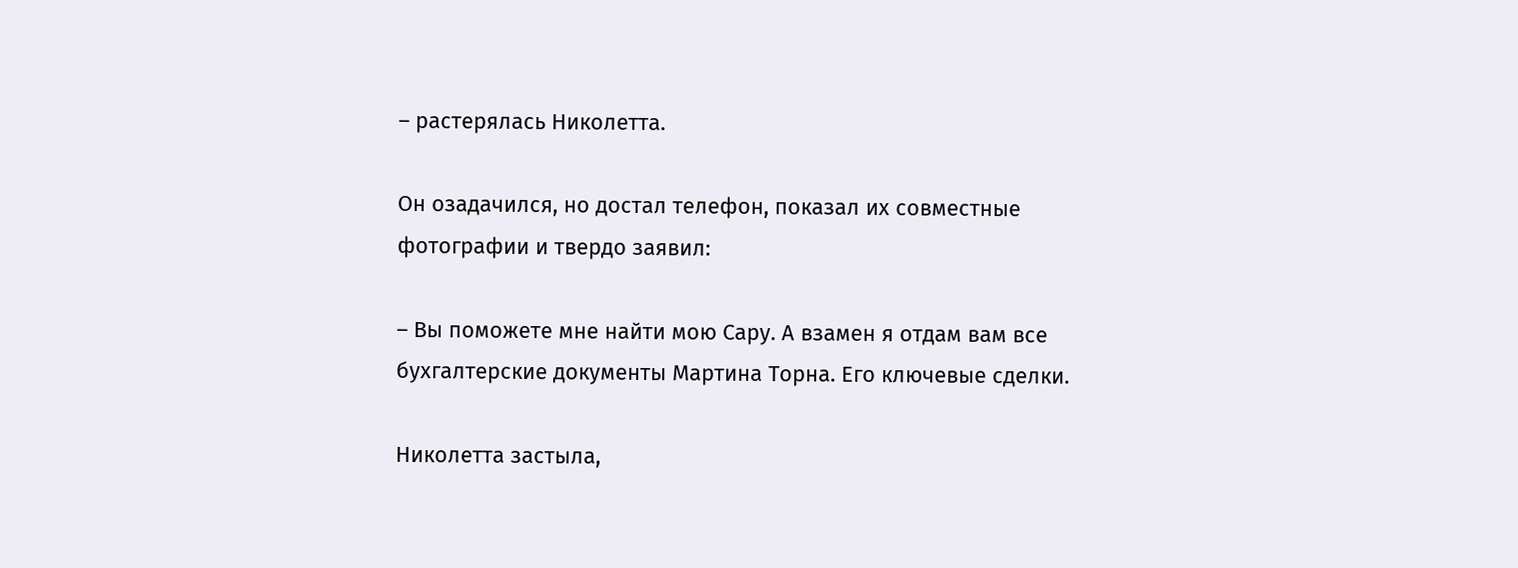– растерялась Николетта.

Он озадачился, но достал телефон, показал их совместные фотографии и твердо заявил:

– Вы поможете мне найти мою Сару. А взамен я отдам вам все бухгалтерские документы Мартина Торна. Его ключевые сделки.

Николетта застыла,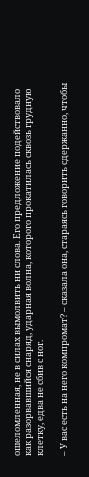ошеломленная, не в силах вымолвить ни слова. Его предложение подействовало как разорвавшийся снаряд, ударная волна, которого прокатилась сквозь грудную клетку, едва не сбив с ног.

– У вас есть на него компромат? – сказала она, стараясь говорить сдержанно, чтобы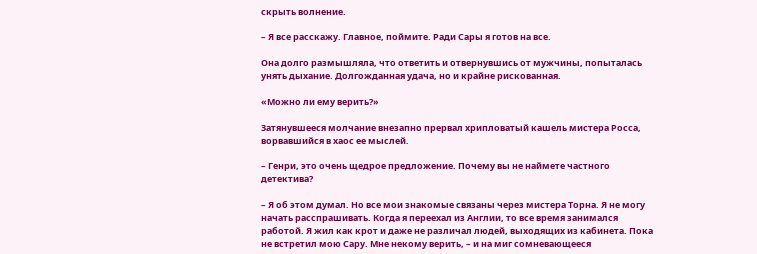скрыть волнение.

– Я все расскажу. Главное, поймите. Ради Сары я готов на все.

Она долго размышляла, что ответить и отвернувшись от мужчины, попыталась унять дыхание. Долгожданная удача, но и крайне рискованная.

«Можно ли ему верить?»

Затянувшееся молчание внезапно прервал хрипловатый кашель мистера Росса, ворвавшийся в хаос ее мыслей.

– Генри, это очень щедрое предложение. Почему вы не наймете частного детектива?

– Я об этом думал. Но все мои знакомые связаны через мистера Торна. Я не могу начать расспрашивать. Когда я переехал из Англии, то все время занимался работой. Я жил как крот и даже не различал людей, выходящих из кабинета. Пока не встретил мою Сару. Мне некому верить, – и на миг сомневающееся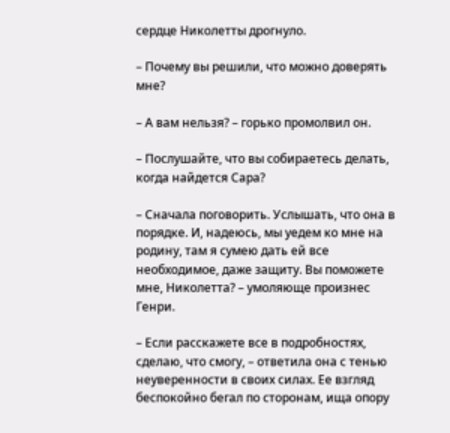сердце Николетты дрогнуло.

– Почему вы решили, что можно доверять мне?

– А вам нельзя? – горько промолвил он.

– Послушайте, что вы собираетесь делать, когда найдется Сара?

– Сначала поговорить. Услышать, что она в порядке. И, надеюсь, мы уедем ко мне на родину, там я сумею дать ей все необходимое, даже защиту. Вы поможете мне, Николетта? – умоляюще произнес Генри.

– Если расскажете все в подробностях, сделаю, что смогу, – ответила она с тенью неуверенности в своих силах. Ее взгляд беспокойно бегал по сторонам, ища опору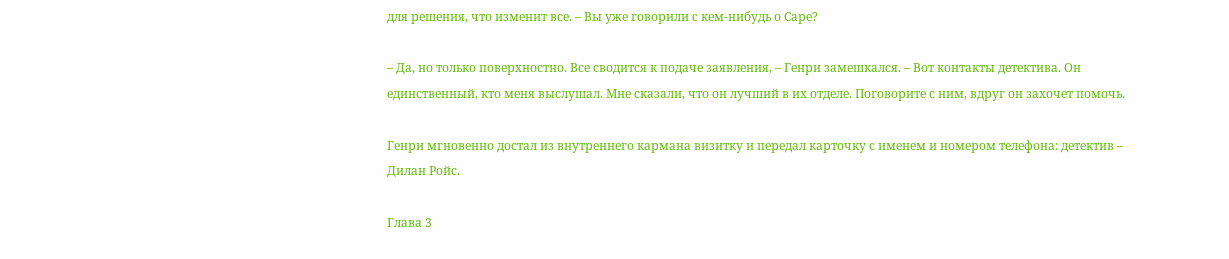для решения, что изменит все. – Вы уже говорили с кем-нибудь о Саре?

– Да, но только поверхностно. Все сводится к подаче заявления, – Генри замешкался. – Вот контакты детектива. Он единственный, кто меня выслушал. Мне сказали, что он лучший в их отделе. Поговорите с ним, вдруг он захочет помочь.

Генри мгновенно достал из внутреннего кармана визитку и передал карточку с именем и номером телефона: детектив – Дилан Ройс.

Глава 3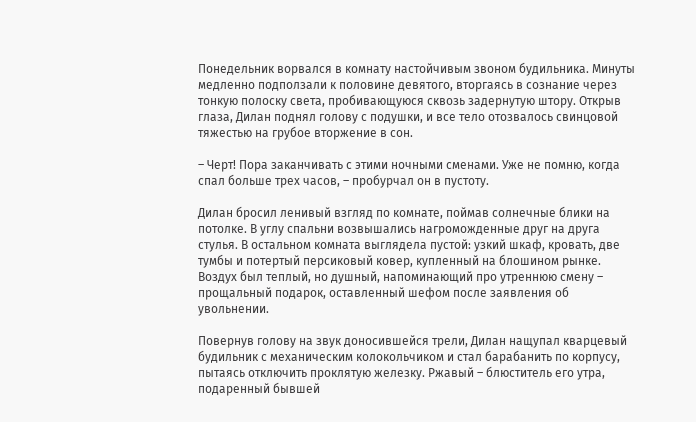Понедельник ворвался в комнату настойчивым звоном будильника. Минуты медленно подползали к половине девятого, вторгаясь в сознание через тонкую полоску света, пробивающуюся сквозь задернутую штору. Открыв глаза, Дилан поднял голову с подушки, и все тело отозвалось свинцовой тяжестью на грубое вторжение в сон.

– Черт! Пора заканчивать с этими ночными сменами. Уже не помню, когда спал больше трех часов, – пробурчал он в пустоту.

Дилан бросил ленивый взгляд по комнате, поймав солнечные блики на потолке. В углу спальни возвышались нагроможденные друг на друга стулья. В остальном комната выглядела пустой: узкий шкаф, кровать, две тумбы и потертый персиковый ковер, купленный на блошином рынке. Воздух был теплый, но душный, напоминающий про утреннюю смену – прощальный подарок, оставленный шефом после заявления об увольнении.

Повернув голову на звук доносившейся трели, Дилан нащупал кварцевый будильник с механическим колокольчиком и стал барабанить по корпусу, пытаясь отключить проклятую железку. Ржавый – блюститель его утра, подаренный бывшей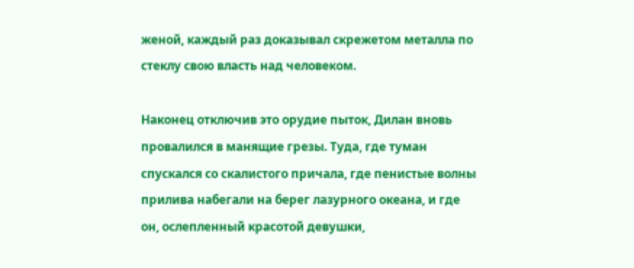женой, каждый раз доказывал скрежетом металла по стеклу свою власть над человеком.

Наконец отключив это орудие пыток, Дилан вновь провалился в манящие грезы. Туда, где туман спускался со скалистого причала, где пенистые волны прилива набегали на берег лазурного океана, и где он, ослепленный красотой девушки,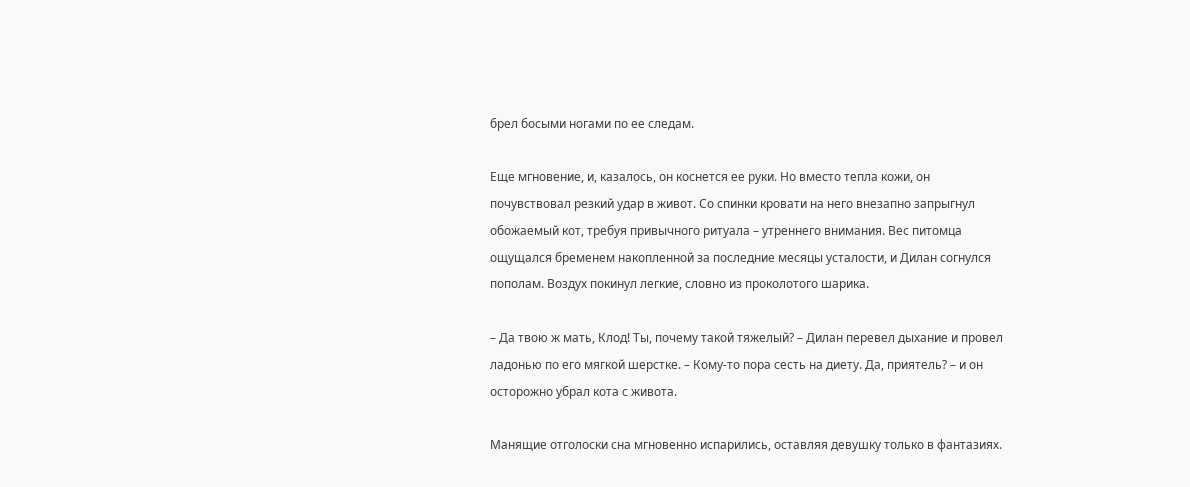брел босыми ногами по ее следам.

Еще мгновение, и, казалось, он коснется ее руки. Но вместо тепла кожи, он почувствовал резкий удар в живот. Со спинки кровати на него внезапно запрыгнул обожаемый кот, требуя привычного ритуала – утреннего внимания. Вес питомца ощущался бременем накопленной за последние месяцы усталости, и Дилан согнулся пополам. Воздух покинул легкие, словно из проколотого шарика.

– Да твою ж мать, Клод! Ты, почему такой тяжелый? – Дилан перевел дыхание и провел ладонью по его мягкой шерстке. – Кому-то пора сесть на диету. Да, приятель? – и он осторожно убрал кота с живота.

Манящие отголоски сна мгновенно испарились, оставляя девушку только в фантазиях.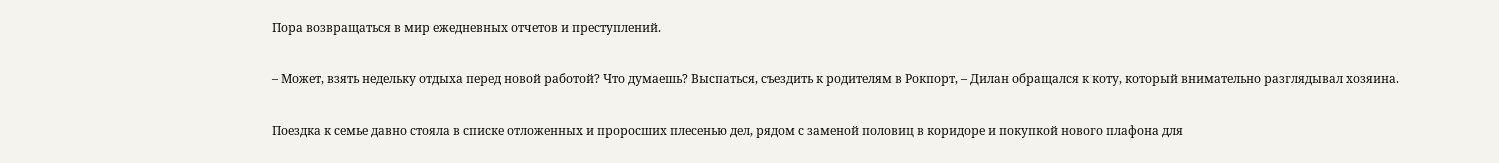Пора возвращаться в мир ежедневных отчетов и преступлений.

– Может, взять недельку отдыха перед новой работой? Что думаешь? Выспаться, съездить к родителям в Рокпорт, – Дилан обращался к коту, который внимательно разглядывал хозяина.

Поездка к семье давно стояла в списке отложенных и проросших плесенью дел, рядом с заменой половиц в коридоре и покупкой нового плафона для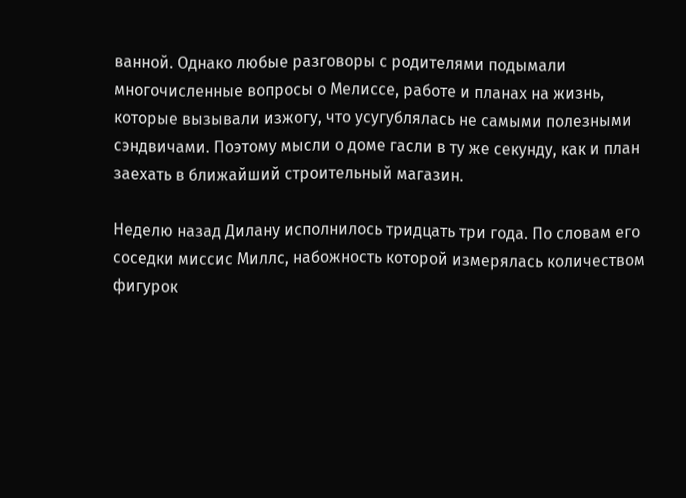ванной. Однако любые разговоры с родителями подымали многочисленные вопросы о Мелиссе, работе и планах на жизнь, которые вызывали изжогу, что усугублялась не самыми полезными сэндвичами. Поэтому мысли о доме гасли в ту же секунду, как и план заехать в ближайший строительный магазин.

Неделю назад Дилану исполнилось тридцать три года. По словам его соседки миссис Миллс, набожность которой измерялась количеством фигурок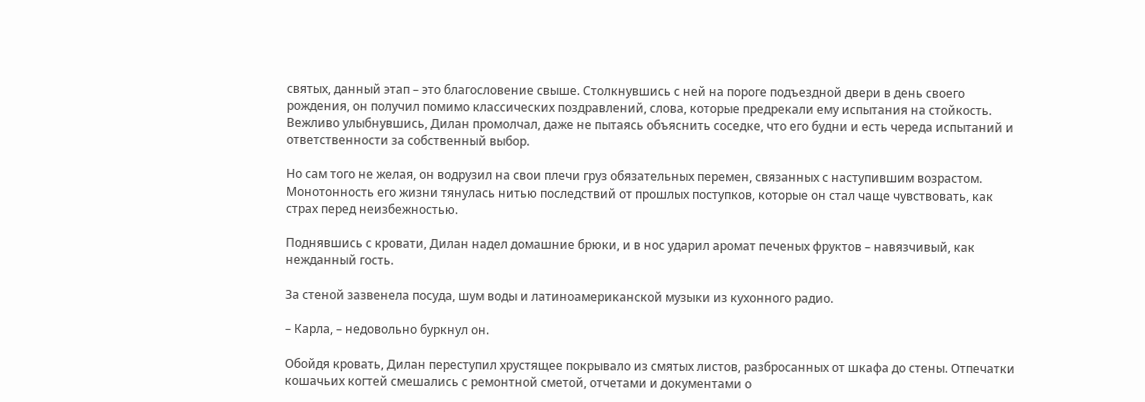святых, данный этап – это благословение свыше. Столкнувшись с ней на пороге подъездной двери в день своего рождения, он получил помимо классических поздравлений, слова, которые предрекали ему испытания на стойкость. Вежливо улыбнувшись, Дилан промолчал, даже не пытаясь объяснить соседке, что его будни и есть череда испытаний и ответственности за собственный выбор.

Но сам того не желая, он водрузил на свои плечи груз обязательных перемен, связанных с наступившим возрастом. Монотонность его жизни тянулась нитью последствий от прошлых поступков, которые он стал чаще чувствовать, как страх перед неизбежностью.

Поднявшись с кровати, Дилан надел домашние брюки, и в нос ударил аромат печеных фруктов – навязчивый, как нежданный гость.

За стеной зазвенела посуда, шум воды и латиноамериканской музыки из кухонного радио.

– Карла, – недовольно буркнул он.

Обойдя кровать, Дилан переступил хрустящее покрывало из смятых листов, разбросанных от шкафа до стены. Отпечатки кошачьих когтей смешались с ремонтной сметой, отчетами и документами о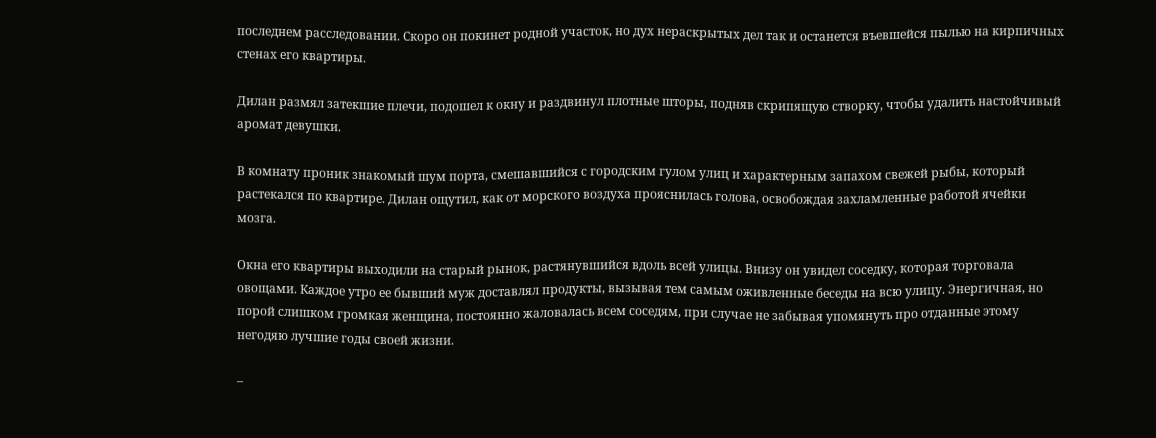последнем расследовании. Скоро он покинет родной участок, но дух нераскрытых дел так и останется въевшейся пылью на кирпичных стенах его квартиры.

Дилан размял затекшие плечи, подошел к окну и раздвинул плотные шторы, подняв скрипящую створку, чтобы удалить настойчивый аромат девушки.

В комнату проник знакомый шум порта, смешавшийся с городским гулом улиц и характерным запахом свежей рыбы, который растекался по квартире. Дилан ощутил, как от морского воздуха прояснилась голова, освобождая захламленные работой ячейки мозга.

Окна его квартиры выходили на старый рынок, растянувшийся вдоль всей улицы. Внизу он увидел соседку, которая торговала овощами. Каждое утро ее бывший муж доставлял продукты, вызывая тем самым оживленные беседы на всю улицу. Энергичная, но порой слишком громкая женщина, постоянно жаловалась всем соседям, при случае не забывая упомянуть про отданные этому негодяю лучшие годы своей жизни.

–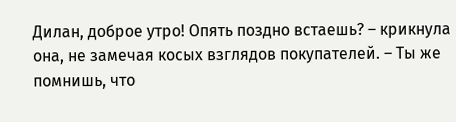Дилан, доброе утро! Опять поздно встаешь? – крикнула она, не замечая косых взглядов покупателей. – Ты же помнишь, что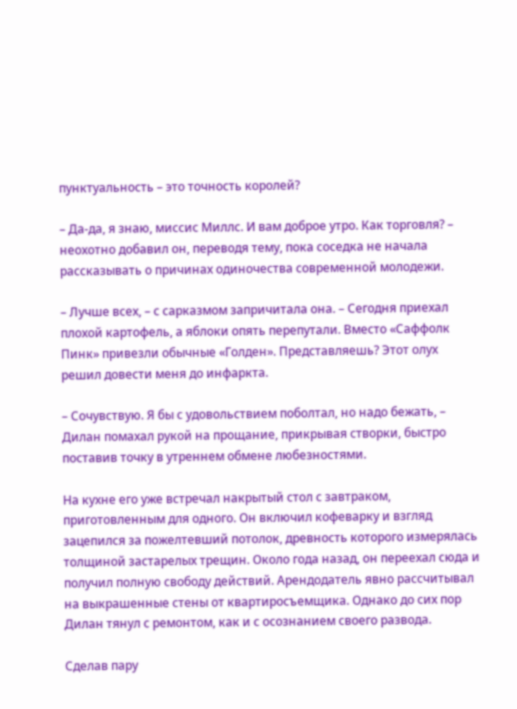пунктуальность – это точность королей?

– Да-да, я знаю, миссис Миллс. И вам доброе утро. Как торговля? – неохотно добавил он, переводя тему, пока соседка не начала рассказывать о причинах одиночества современной молодежи.

– Лучше всех, – с сарказмом запричитала она. – Сегодня приехал плохой картофель, а яблоки опять перепутали. Вместо «Саффолк Пинк» привезли обычные «Голден». Представляешь? Этот олух решил довести меня до инфаркта.

– Сочувствую. Я бы с удовольствием поболтал, но надо бежать, – Дилан помахал рукой на прощание, прикрывая створки, быстро поставив точку в утреннем обмене любезностями.

На кухне его уже встречал накрытый стол с завтраком, приготовленным для одного. Он включил кофеварку и взгляд зацепился за пожелтевший потолок, древность которого измерялась толщиной застарелых трещин. Около года назад, он переехал сюда и получил полную свободу действий. Арендодатель явно рассчитывал на выкрашенные стены от квартиросъемщика. Однако до сих пор Дилан тянул с ремонтом, как и с осознанием своего развода.

Сделав пару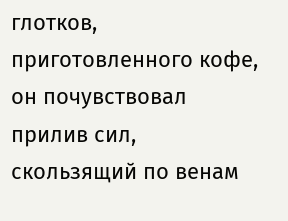глотков, приготовленного кофе, он почувствовал прилив сил, скользящий по венам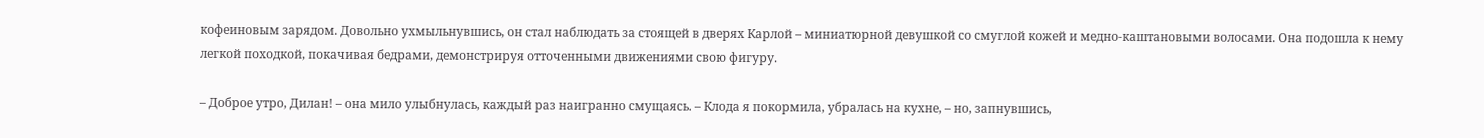кофеиновым зарядом. Довольно ухмыльнувшись, он стал наблюдать за стоящей в дверях Карлой – миниатюрной девушкой со смуглой кожей и медно-каштановыми волосами. Она подошла к нему легкой походкой, покачивая бедрами, демонстрируя отточенными движениями свою фигуру.

– Доброе утро, Дилан! – она мило улыбнулась, каждый раз наигранно смущаясь. – Клода я покормила, убралась на кухне, – но, запнувшись,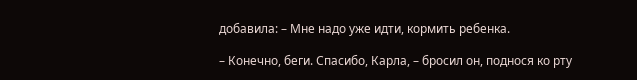добавила: – Мне надо уже идти, кормить ребенка.

– Конечно, беги. Спасибо, Карла, – бросил он, поднося ко рту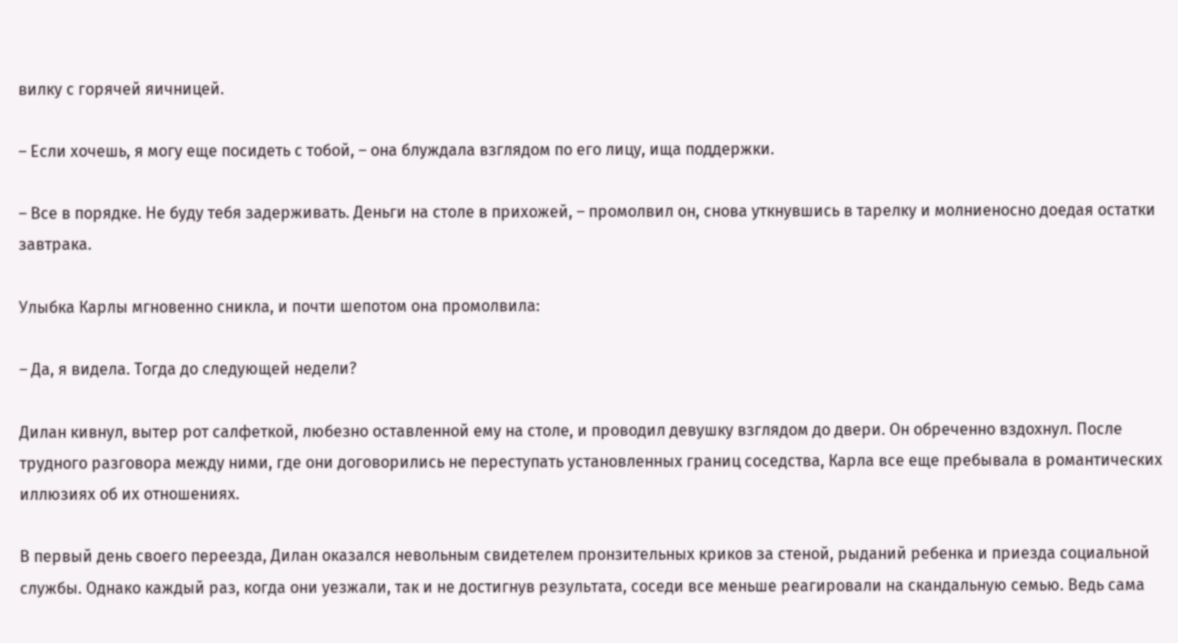вилку с горячей яичницей.

– Если хочешь, я могу еще посидеть с тобой, – она блуждала взглядом по его лицу, ища поддержки.

– Все в порядке. Не буду тебя задерживать. Деньги на столе в прихожей, – промолвил он, снова уткнувшись в тарелку и молниеносно доедая остатки завтрака.

Улыбка Карлы мгновенно сникла, и почти шепотом она промолвила:

– Да, я видела. Тогда до следующей недели?

Дилан кивнул, вытер рот салфеткой, любезно оставленной ему на столе, и проводил девушку взглядом до двери. Он обреченно вздохнул. После трудного разговора между ними, где они договорились не переступать установленных границ соседства, Карла все еще пребывала в романтических иллюзиях об их отношениях.

В первый день своего переезда, Дилан оказался невольным свидетелем пронзительных криков за стеной, рыданий ребенка и приезда социальной службы. Однако каждый раз, когда они уезжали, так и не достигнув результата, соседи все меньше реагировали на скандальную семью. Ведь сама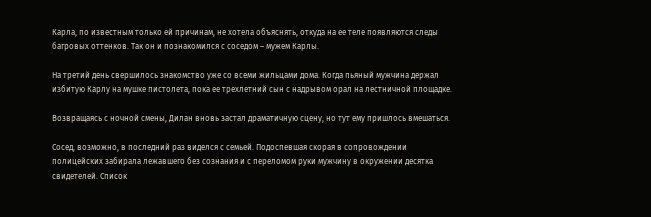Карла, по известным только ей причинам, не хотела объяснять, откуда на ее теле появляются следы багровых оттенков. Так он и познакомился с соседом – мужем Карлы.

На третий день свершилось знакомство уже со всеми жильцами дома. Когда пьяный мужчина держал избитую Карлу на мушке пистолета, пока ее трехлетний сын с надрывом орал на лестничной площадке.

Возвращаясь с ночной смены, Дилан вновь застал драматичную сцену, но тут ему пришлось вмешаться.

Сосед, возможно, в последний раз виделся с семьей. Подоспевшая скорая в сопровождении полицейских забирала лежавшего без сознания и с переломом руки мужчину в окружении десятка свидетелей. Список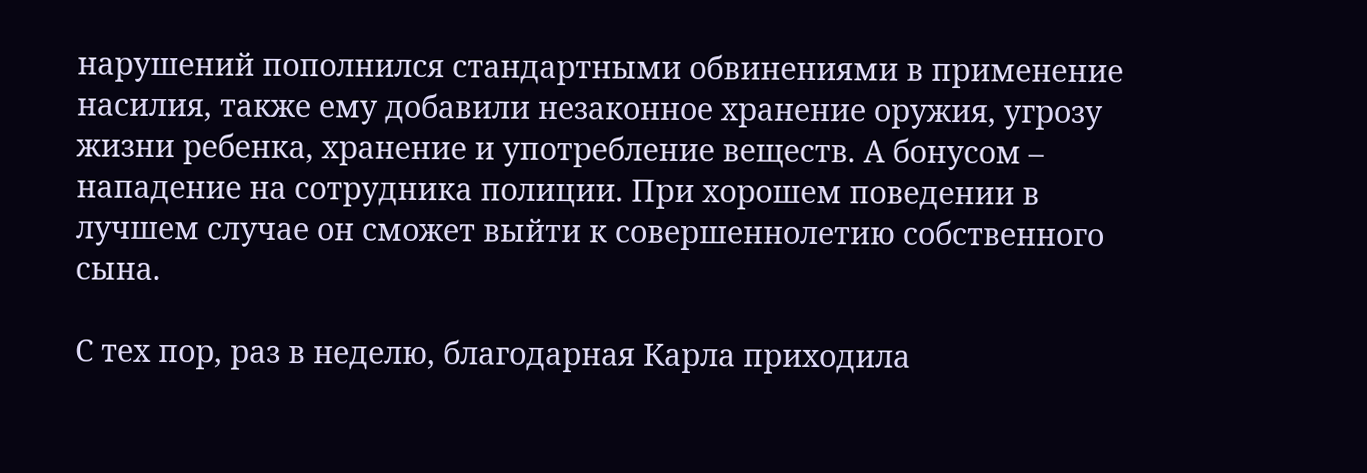нарушений пополнился стандартными обвинениями в применение насилия, также ему добавили незаконное хранение оружия, угрозу жизни ребенка, хранение и употребление веществ. А бонусом – нападение на сотрудника полиции. При хорошем поведении в лучшем случае он сможет выйти к совершеннолетию собственного сына.

С тех пор, раз в неделю, благодарная Карла приходила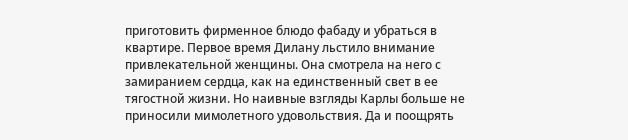приготовить фирменное блюдо фабаду и убраться в квартире. Первое время Дилану льстило внимание привлекательной женщины. Она смотрела на него с замиранием сердца, как на единственный свет в ее тягостной жизни. Но наивные взгляды Карлы больше не приносили мимолетного удовольствия. Да и поощрять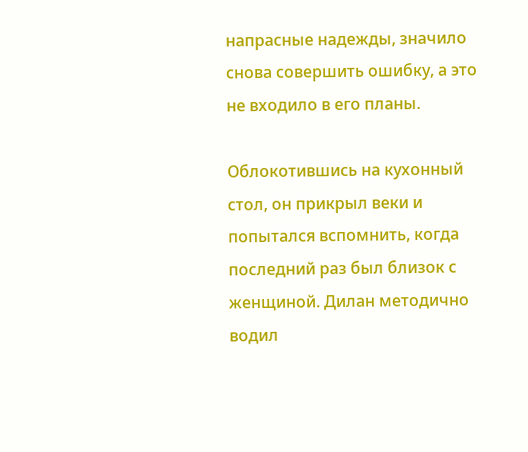напрасные надежды, значило снова совершить ошибку, а это не входило в его планы.

Облокотившись на кухонный стол, он прикрыл веки и попытался вспомнить, когда последний раз был близок с женщиной. Дилан методично водил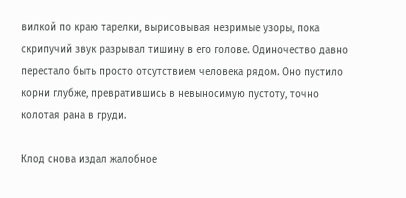вилкой по краю тарелки, вырисовывая незримые узоры, пока скрипучий звук разрывал тишину в его голове. Одиночество давно перестало быть просто отсутствием человека рядом. Оно пустило корни глубже, превратившись в невыносимую пустоту, точно колотая рана в груди.

Клод снова издал жалобное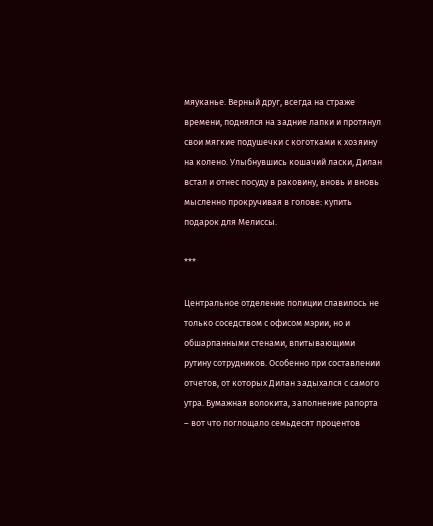мяуканье. Верный друг, всегда на страже времени, поднялся на задние лапки и протянул свои мягкие подушечки с коготками к хозяину на колено. Улыбнувшись кошачий ласки, Дилан встал и отнес посуду в раковину, вновь и вновь мысленно прокручивая в голове: купить подарок для Мелиссы.

***

Центральное отделение полиции славилось не только соседством с офисом мэрии, но и обшарпанными стенами, впитывающими рутину сотрудников. Особенно при составлении отчетов, от которых Дилан задыхался с самого утра. Бумажная волокита, заполнение рапорта – вот что поглощало семьдесят процентов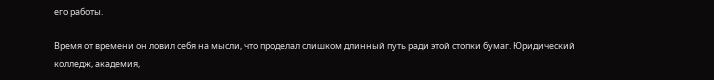его работы.

Время от времени он ловил себя на мысли, что проделал слишком длинный путь ради этой стопки бумаг. Юридический колледж, академия,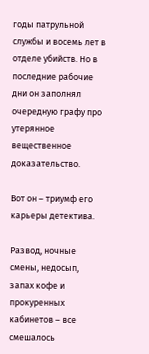годы патрульной службы и восемь лет в отделе убийств. Но в последние рабочие дни он заполнял очередную графу про утерянное вещественное доказательство.

Вот он – триумф его карьеры детектива.

Развод, ночные смены, недосып, запах кофе и прокуренных кабинетов – все смешалось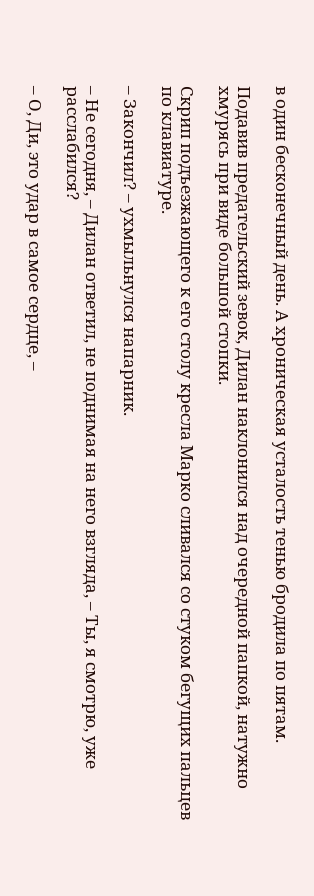в один бесконечный день. А хроническая усталость тенью бродила по пятам.

Подавив предательский зевок, Дилан наклонился над очередной папкой, натужно хмурясь при виде большой стопки.

Скрип подъезжающего к его столу кресла Марко сливался со стуком бегущих пальцев по клавиатуре.

– Закончил? – ухмыльнулся напарник.

– Не сегодня, – Дилан ответил, не поднимая на него взгляда, – Ты, я смотрю, уже расслабился?

– О, Ди, это удар в самое сердце, –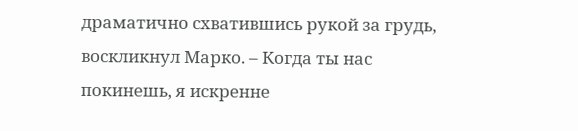драматично схватившись рукой за грудь, воскликнул Марко. – Когда ты нас покинешь, я искренне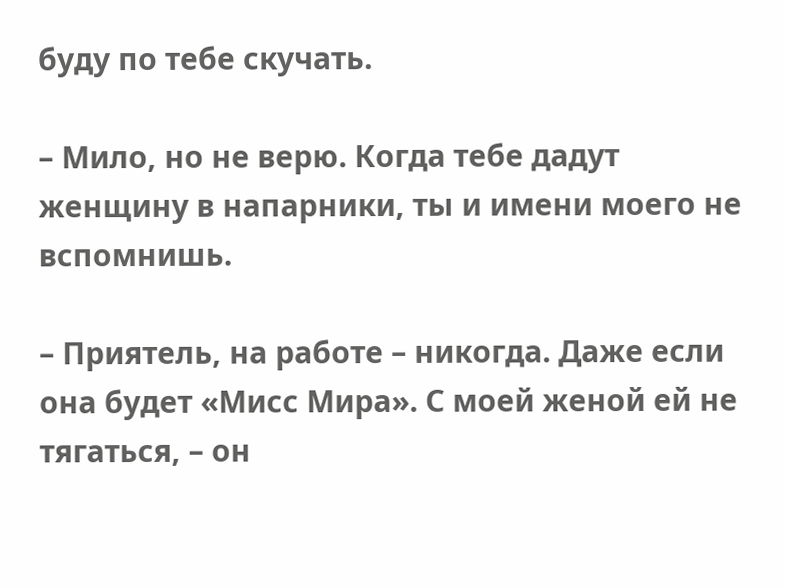буду по тебе скучать.

– Мило, но не верю. Когда тебе дадут женщину в напарники, ты и имени моего не вспомнишь.

– Приятель, на работе – никогда. Даже если она будет «Мисс Мира». С моей женой ей не тягаться, – он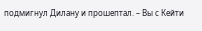подмигнул Дилану и прошептал. – Вы с Кейти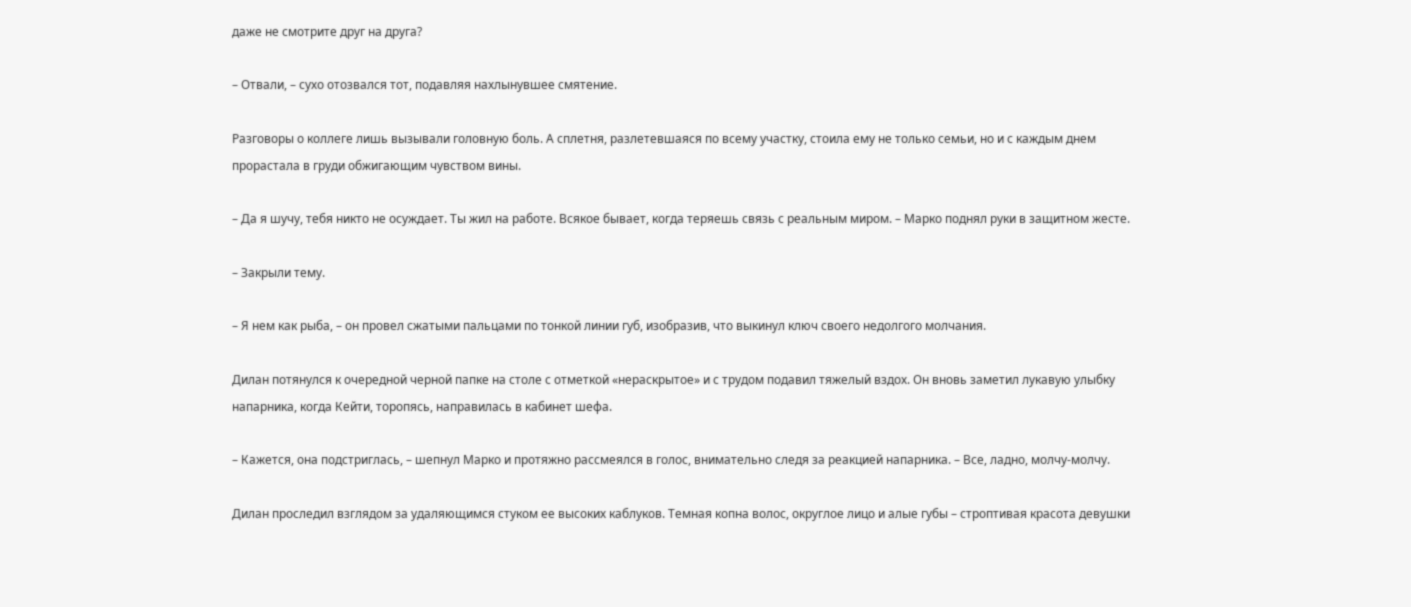даже не смотрите друг на друга?

– Отвали, – сухо отозвался тот, подавляя нахлынувшее смятение.

Разговоры о коллеге лишь вызывали головную боль. А сплетня, разлетевшаяся по всему участку, стоила ему не только семьи, но и с каждым днем прорастала в груди обжигающим чувством вины.

– Да я шучу, тебя никто не осуждает. Ты жил на работе. Всякое бывает, когда теряешь связь с реальным миром. – Марко поднял руки в защитном жесте.

– Закрыли тему.

– Я нем как рыба, – он провел сжатыми пальцами по тонкой линии губ, изобразив, что выкинул ключ своего недолгого молчания.

Дилан потянулся к очередной черной папке на столе с отметкой «нераскрытое» и с трудом подавил тяжелый вздох. Он вновь заметил лукавую улыбку напарника, когда Кейти, торопясь, направилась в кабинет шефа.

– Кажется, она подстриглась, – шепнул Марко и протяжно рассмеялся в голос, внимательно следя за реакцией напарника. – Все, ладно, молчу-молчу.

Дилан проследил взглядом за удаляющимся стуком ее высоких каблуков. Темная копна волос, округлое лицо и алые губы – строптивая красота девушки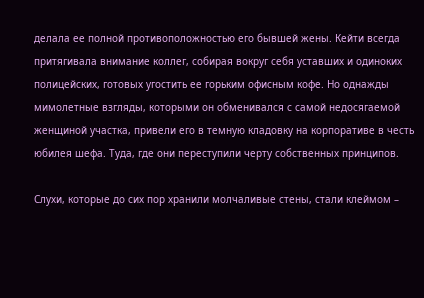делала ее полной противоположностью его бывшей жены. Кейти всегда притягивала внимание коллег, собирая вокруг себя уставших и одиноких полицейских, готовых угостить ее горьким офисным кофе. Но однажды мимолетные взгляды, которыми он обменивался с самой недосягаемой женщиной участка, привели его в темную кладовку на корпоративе в честь юбилея шефа. Туда, где они переступили черту собственных принципов.

Слухи, которые до сих пор хранили молчаливые стены, стали клеймом –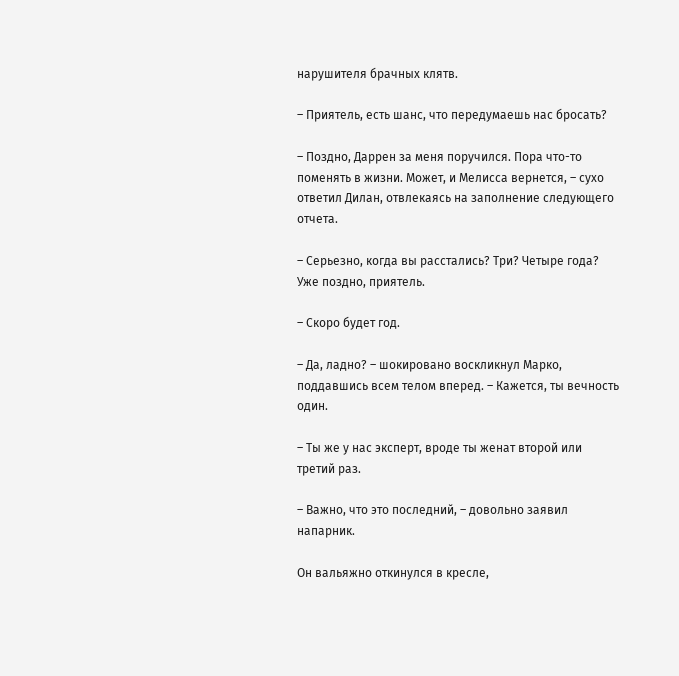нарушителя брачных клятв.

– Приятель, есть шанс, что передумаешь нас бросать?

– Поздно, Даррен за меня поручился. Пора что-то поменять в жизни. Может, и Мелисса вернется, – сухо ответил Дилан, отвлекаясь на заполнение следующего отчета.

– Серьезно, когда вы расстались? Три? Четыре года? Уже поздно, приятель.

– Скоро будет год.

– Да, ладно? – шокировано воскликнул Марко, поддавшись всем телом вперед. – Кажется, ты вечность один.

– Ты же у нас эксперт, вроде ты женат второй или третий раз.

– Важно, что это последний, – довольно заявил напарник.

Он вальяжно откинулся в кресле,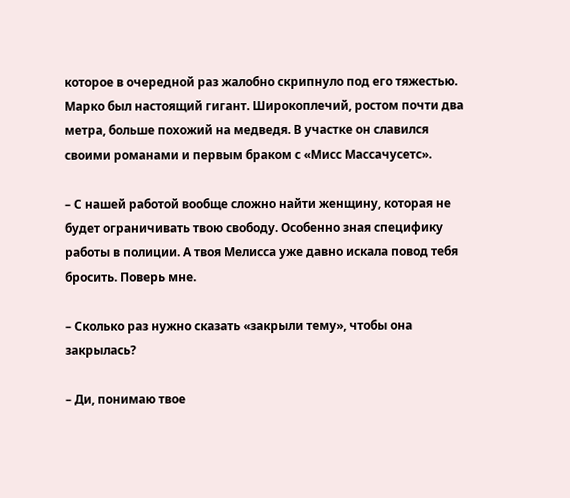которое в очередной раз жалобно скрипнуло под его тяжестью. Марко был настоящий гигант. Широкоплечий, ростом почти два метра, больше похожий на медведя. В участке он славился своими романами и первым браком с «Мисс Массачусетс».

– С нашей работой вообще сложно найти женщину, которая не будет ограничивать твою свободу. Особенно зная специфику работы в полиции. А твоя Мелисса уже давно искала повод тебя бросить. Поверь мне.

– Сколько раз нужно сказать «закрыли тему», чтобы она закрылась?

– Ди, понимаю твое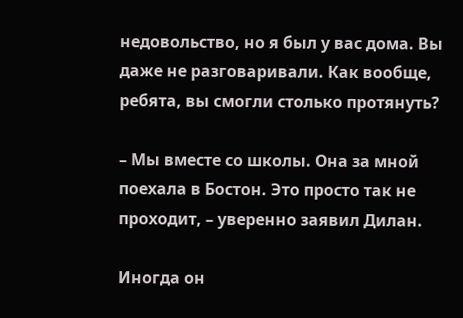недовольство, но я был у вас дома. Вы даже не разговаривали. Как вообще, ребята, вы смогли столько протянуть?

– Мы вместе со школы. Она за мной поехала в Бостон. Это просто так не проходит, – уверенно заявил Дилан.

Иногда он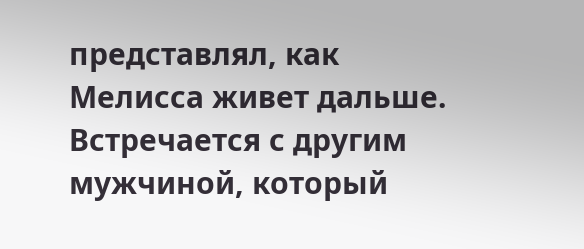представлял, как Мелисса живет дальше. Встречается с другим мужчиной, который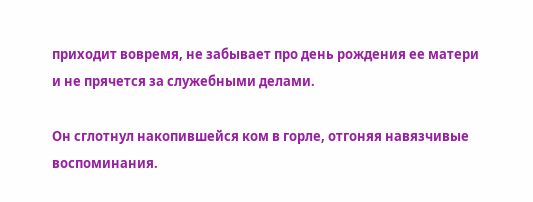приходит вовремя, не забывает про день рождения ее матери и не прячется за служебными делами.

Он сглотнул накопившейся ком в горле, отгоняя навязчивые воспоминания.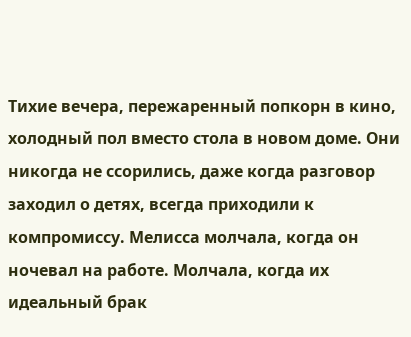Тихие вечера, пережаренный попкорн в кино, холодный пол вместо стола в новом доме. Они никогда не ссорились, даже когда разговор заходил о детях, всегда приходили к компромиссу. Мелисса молчала, когда он ночевал на работе. Молчала, когда их идеальный брак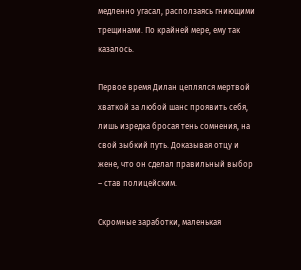медленно угасал, расползаясь гниющими трещинами. По крайней мере, ему так казалось.

Первое время Дилан цеплялся мертвой хваткой за любой шанс проявить себя, лишь изредка бросая тень сомнения, на свой зыбкий путь. Доказывая отцу и жене, что он сделал правильный выбор – став полицейским.

Скромные заработки, маленькая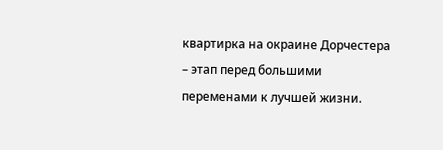квартирка на окраине Дорчестера – этап перед большими переменами к лучшей жизни.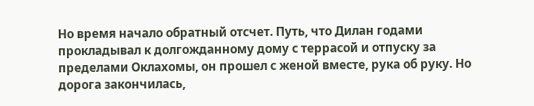Но время начало обратный отсчет. Путь, что Дилан годами прокладывал к долгожданному дому с террасой и отпуску за пределами Оклахомы, он прошел с женой вместе, рука об руку. Но дорога закончилась,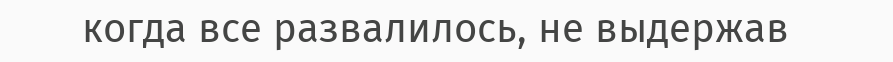когда все развалилось, не выдержав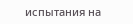испытания на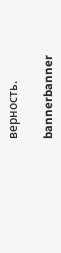верность.

bannerbanner